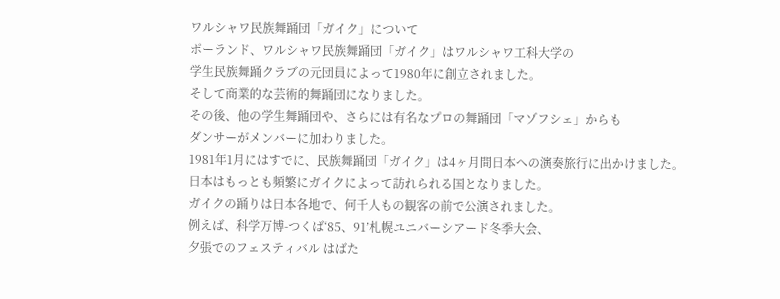ワルシャワ民族舞踊団「ガイク」について
ポーランド、ワルシャワ民族舞踊団「ガイク」はワルシャワ工科大学の
学生民族舞踊クラブの元団員によって1980年に創立されました。
そして商業的な芸術的舞踊団になりました。
その後、他の学生舞踊団や、さらには有名なプロの舞踊団「マゾフシェ」からも
ダンサーがメンバーに加わりました。
1981年1月にはすでに、民族舞踊団「ガイク」は4ヶ月間日本への演奏旅行に出かけました。
日本はもっとも頻繁にガイクによって訪れられる国となりました。
ガイクの踊りは日本各地で、何千人もの観客の前で公演されました。
例えば、科学万博-つくば‘85、91’札幌ユニバーシアード冬季大会、
夕張でのフェスティバル はばた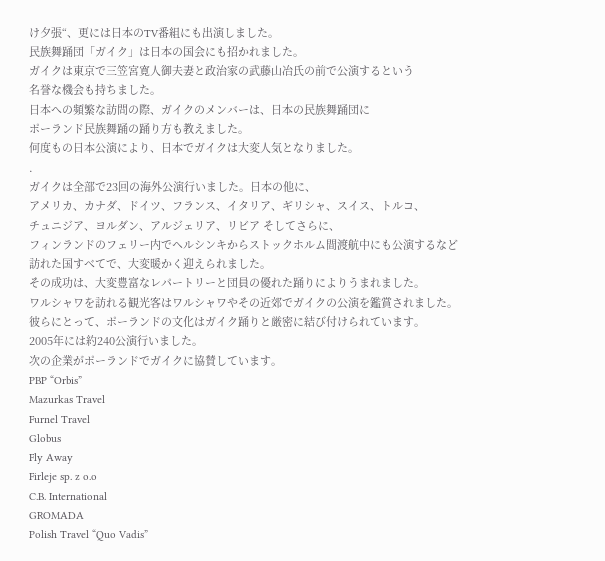け夕張“、更には日本のTV番組にも出演しました。
民族舞踊団「ガイク」は日本の国会にも招かれました。
ガイクは東京で三笠宮寛人御夫妻と政治家の武藤山冶氏の前で公演するという
名誉な機会も持ちました。
日本への頻繁な訪問の際、ガイクのメンバーは、日本の民族舞踊団に
ポーランド民族舞踊の踊り方も教えました。
何度もの日本公演により、日本でガイクは大変人気となりました。
.
ガイクは全部で23回の海外公演行いました。日本の他に、
アメリカ、カナダ、ドイツ、フランス、イタリア、ギリシャ、スイス、トルコ、
チュニジア、ヨルダン、アルジェリア、リビア そしてさらに、
フィンランドのフェリー内でヘルシンキからストックホルム間渡航中にも公演するなど
訪れた国すべてで、大変暖かく迎えられました。
その成功は、大変豊富なレパートリーと団員の優れた踊りによりうまれました。
ワルシャワを訪れる観光客はワルシャワやその近郊でガイクの公演を鑑賞されました。
彼らにとって、ポーランドの文化はガイク踊りと厳密に結び付けられています。
2005年には約240公演行いました。
次の企業がポーランドでガイクに協賛しています。
PBP “Orbis”
Mazurkas Travel
Furnel Travel
Globus
Fly Away
Firleje sp. z o.o
C.B. International
GROMADA
Polish Travel “Quo Vadis”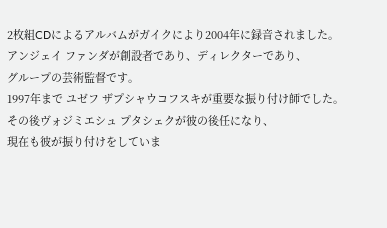2枚組CDによるアルバムがガイクにより2004年に録音されました。
アンジェイ ファンダが創設者であり、ディレクターであり、
グループの芸術監督です。
1997年まで ユゼフ ザプシャウコフスキが重要な振り付け師でした。
その後ヴォジミエシュ プタシェクが彼の後任になり、
現在も彼が振り付けをしていま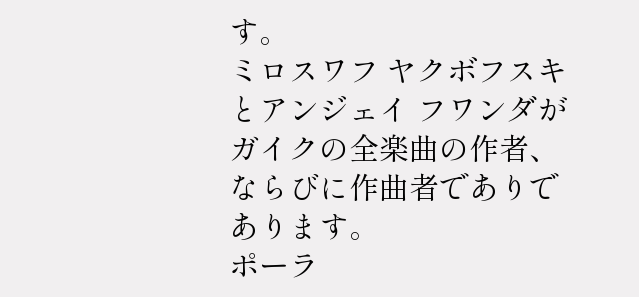す。
ミロスワフ ヤクボフスキとアンジェイ フワンダが
ガイクの全楽曲の作者、ならびに作曲者でありであります。
ポーラ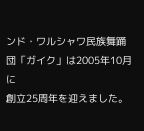ンド・ワルシャワ民族舞踊団「ガイク」は2005年10月に
創立25周年を迎えました。